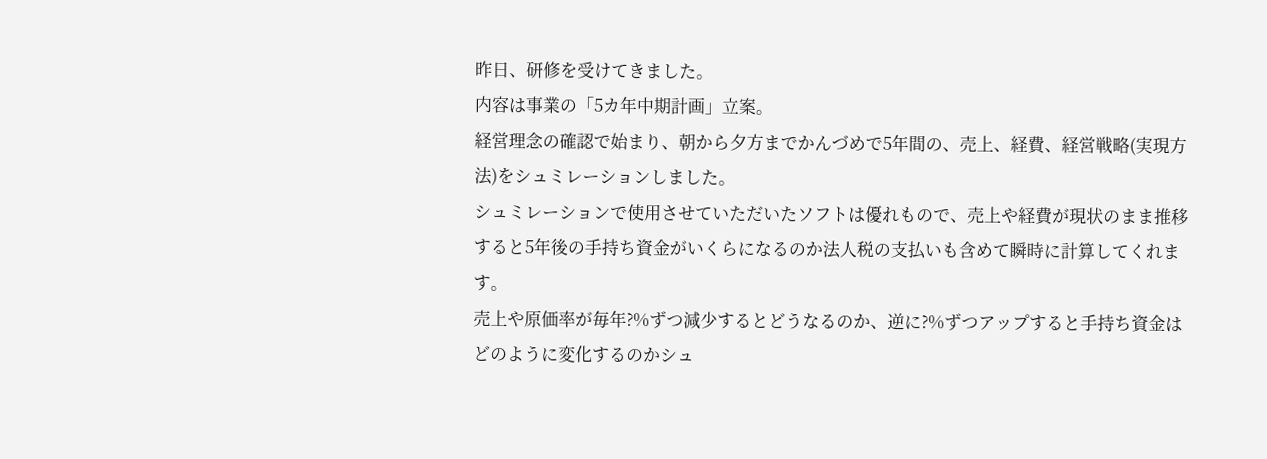昨日、研修を受けてきました。
内容は事業の「5カ年中期計画」立案。
経営理念の確認で始まり、朝から夕方までかんづめで5年間の、売上、経費、経営戦略(実現方法)をシュミレーションしました。
シュミレーションで使用させていただいたソフトは優れもので、売上や経費が現状のまま推移すると5年後の手持ち資金がいくらになるのか法人税の支払いも含めて瞬時に計算してくれます。
売上や原価率が毎年?%ずつ減少するとどうなるのか、逆に?%ずつアップすると手持ち資金はどのように変化するのかシュ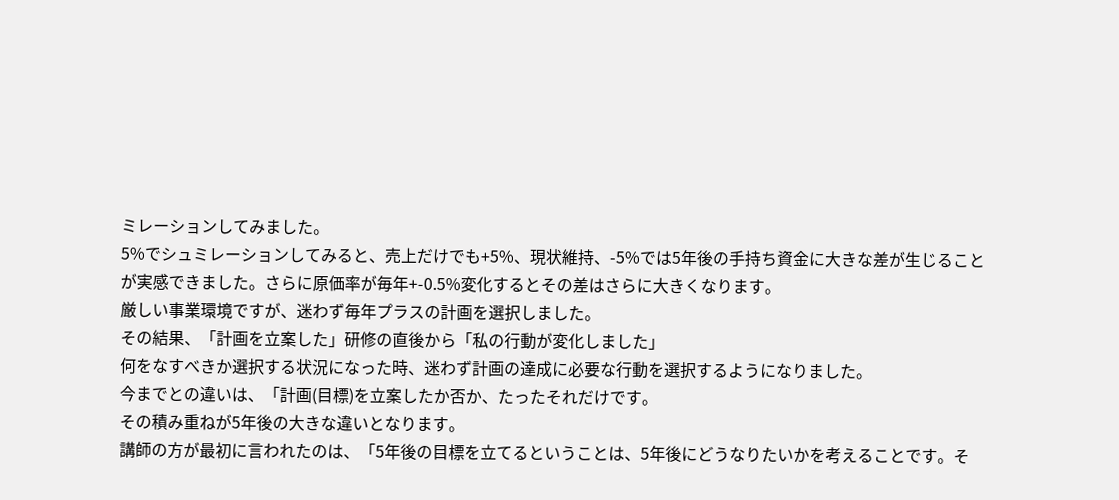ミレーションしてみました。
5%でシュミレーションしてみると、売上だけでも+5%、現状維持、-5%では5年後の手持ち資金に大きな差が生じることが実感できました。さらに原価率が毎年+-0.5%変化するとその差はさらに大きくなります。
厳しい事業環境ですが、迷わず毎年プラスの計画を選択しました。
その結果、「計画を立案した」研修の直後から「私の行動が変化しました」
何をなすべきか選択する状況になった時、迷わず計画の達成に必要な行動を選択するようになりました。
今までとの違いは、「計画(目標)を立案したか否か、たったそれだけです。
その積み重ねが5年後の大きな違いとなります。
講師の方が最初に言われたのは、「5年後の目標を立てるということは、5年後にどうなりたいかを考えることです。そ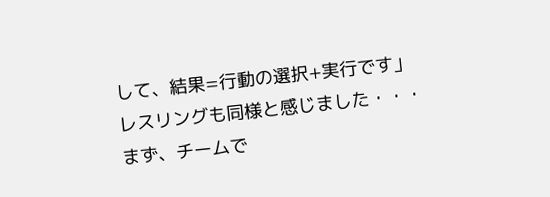して、結果=行動の選択+実行です」
レスリングも同様と感じました・・・
まず、チームで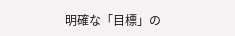明確な「目標」の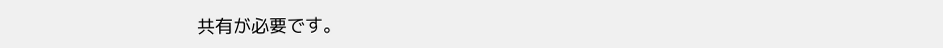共有が必要です。